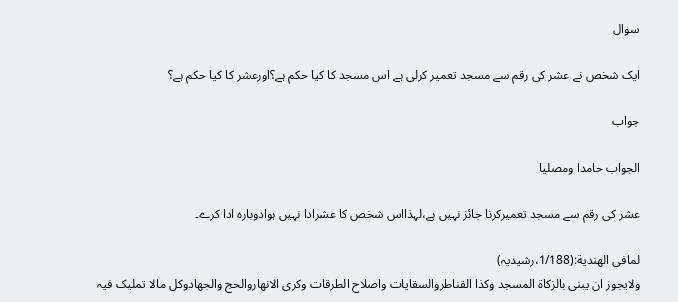سوال

ایک شخص نے عشر کی رقم سے مسجد تعمیر کرلی ہے اس مسجد کا کیا حکم ہے؟اورعشر کا کیا حکم ہے؟

جواب

الجواب حامدا ومصلیا

عشر کی رقم سے مسجد تعمیرکرنا جائز نہیں ہے،لہذااس شخص کا عشرادا نہیں ہوادوبارہ ادا کرے۔

لمافی الھندیة:(1/188،رشیدیہ)
ولایجوز ان یبنی بالزکاۃ المسجد وکذا القناطروالسقایات واصلاح الطرقات وکری الانھاروالحج والجھادوکل مالا تملیک فیہ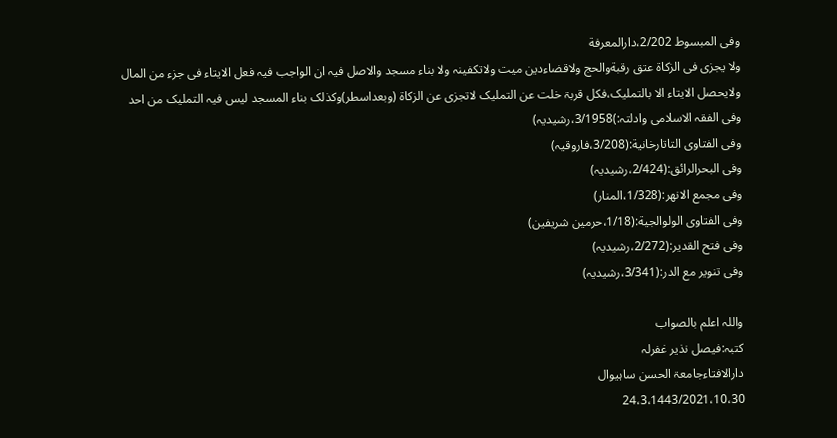وفی المبسوط 2/202،دارالمعرفة
ولا یجزی فی الزکاۃ عتق رقبةوالحج ولاقضاءدین میت ولاتکفینہ ولا بناء مسجد والاصل فیہ ان الواجب فیہ فعل الایتاء فی جزء من المال ولایحصل الایتاء الا بالتملیک،فکل قربۃ خلت عن التملیک لاتجزی عن الزکاۃ (وبعداسطر)وکذلک بناء المسجد لیس فیہ التملیک من احد
وفی الفقہ الاسلامی وادلتہ:)3/1958،رشیدیہ)
وفی الفتاوی التاتارخانیة:(3/208،فاروقیہ)
وفی البحرالرائق:(2/424،رشیدیہ)
وفی مجمع الانھر:(1/328،المنار)
وفی الفتاوی الولوالجیة:(1/18،حرمین شریفین)
وفی فتح القدیر:(2/272،رشیدیہ)
وفی تنویر مع الدر:(3/341،رشیدیہ)

واللہ اعلم بالصواب
کتبہ:فیصل نذیر غفرلہ
دارالافتاءجامعۃ الحسن ساہیوال
24،3،1443/2021،10،30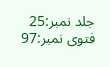جلد نمبر:25 فتوی نمبر:97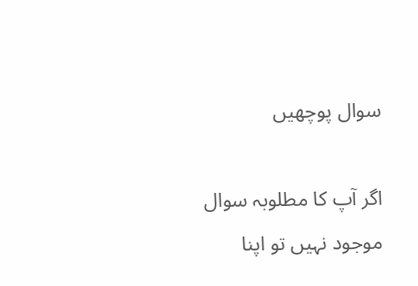سوال پوچھیں

اگر آپ کا مطلوبہ سوال موجود نہیں تو اپنا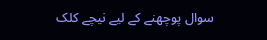سوال پوچھنے کے لیے نیچے کلک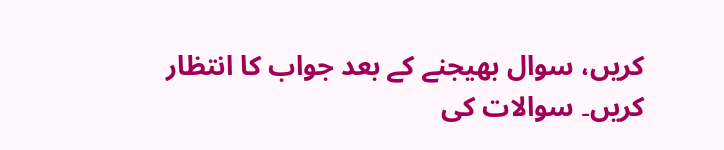کریں، سوال بھیجنے کے بعد جواب کا انتظار کریں۔ سوالات کی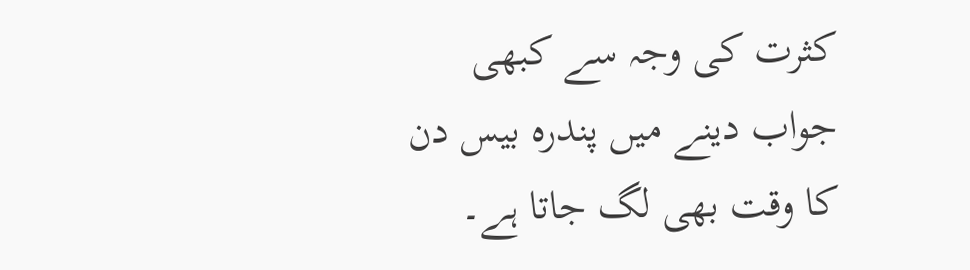کثرت کی وجہ سے کبھی جواب دینے میں پندرہ بیس دن کا وقت بھی لگ جاتا ہے۔